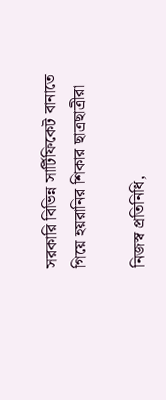সরকারি বিভিন্ন সার্টিফিকেট বানাতে গিয়ে হয়রানির শিকার ছাত্রছাত্রীরা

নিজস্ব প্রতিনিধি,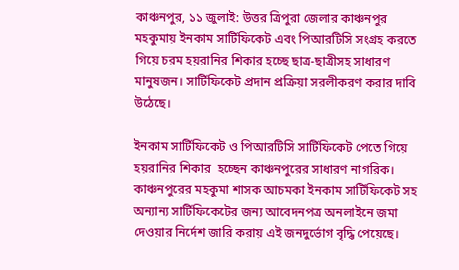কাঞ্চনপুর, ১১ জুলাই: উত্তর ত্রিপুরা জেলার কাঞ্চনপুর মহকুমায় ইনকাম সার্টিফিকেট এবং পিআরটিসি সংগ্রহ করতে গিয়ে চরম হয়রানির শিকার হচ্ছে ছাত্র-ছাত্রীসহ সাধারণ মানুষজন। সার্টিফিকেট প্রদান প্রক্রিয়া সরলীকরণ করার দাবি উঠেছে।

ইনকাম সার্টিফিকেট ও পিআরটিসি সার্টিফিকেট পেতে গিয়ে হয়রানির শিকার  হচ্ছেন কাঞ্চনপুরের সাধারণ নাগরিক। কাঞ্চনপুরের মহকুমা শাসক আচমকা ইনকাম সার্টিফিকেট সহ অন্যান্য সার্টিফিকেটের জন্য আবেদনপত্র অনলাইনে জমা দেওয়ার নির্দেশ জারি করায় এই জনদুর্ভোগ বৃদ্ধি পেয়েছে।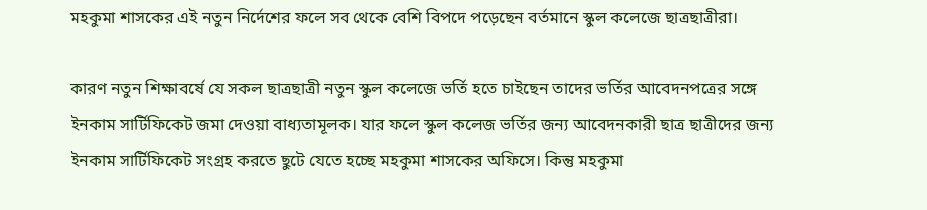মহকুমা শাসকের এই নতুন নির্দেশের ফলে সব থেকে বেশি বিপদে পড়েছেন বর্তমানে স্কুল কলেজে ছাত্রছাত্রীরা।

কারণ নতুন শিক্ষাবর্ষে যে সকল ছাত্রছাত্রী নতুন স্কুল কলেজে ভর্তি হতে চাইছেন তাদের ভর্তির আবেদনপত্রের সঙ্গে ইনকাম সার্টিফিকেট জমা দেওয়া বাধ্যতামূলক। যার ফলে স্কুল কলেজ ভর্তির জন্য আবেদনকারী ছাত্র ছাত্রীদের জন্য ইনকাম সার্টিফিকেট সংগ্রহ করতে ছুটে যেতে হচ্ছে মহকুমা শাসকের অফিসে। কিন্তু মহকুমা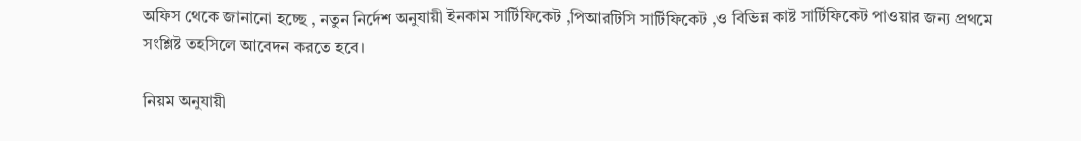অফিস থেকে জানানো হচ্ছে , নতুন নির্দেশ অনুযায়ী ইনকাম সার্টিফিকেট ,পিআরটিসি সার্টিফিকেট ,ও বিভিন্ন কাষ্ট সার্টিফিকেট পাওয়ার জন্য প্রথমে সংশ্লিষ্ট তহসিলে আবেদন করতে হবে।

নিয়ম অনুযায়ী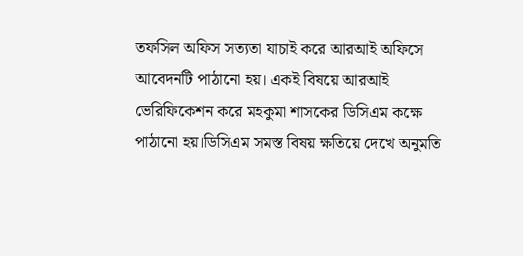তফসিল অফিস সত্যতা যাচাই করে আরআই অফিসে আবেদনটি পাঠানো হয়। একই বিষয়ে আরআই ভেরিফিকেশন করে মহকুমা শাসকের ডিসিএম কক্ষে পাঠানো হয়।ডিসিএম সমস্ত বিষয় ক্ষতিয়ে দেখে অনুমতি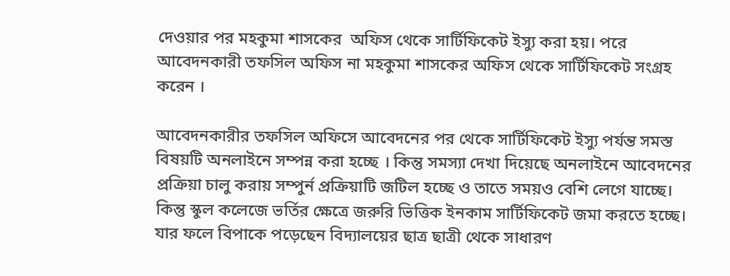দেওয়ার পর মহকুমা শাসকের  অফিস থেকে সার্টিফিকেট ইস্যু করা হয়। পরে আবেদনকারী তফসিল অফিস না মহকুমা শাসকের অফিস থেকে সার্টিফিকেট সংগ্রহ করেন ।

আবেদনকারীর তফসিল অফিসে আবেদনের পর থেকে সার্টিফিকেট ইস্যু পর্যন্ত সমস্ত বিষয়টি অনলাইনে সম্পন্ন করা হচ্ছে । কিন্তু সমস্যা দেখা দিয়েছে অনলাইনে আবেদনের প্রক্রিয়া চালু করায় সম্পুর্ন প্রক্রিয়াটি জটিল হচ্ছে ও তাতে সময়ও বেশি লেগে যাচ্ছে। কিন্তু স্কুল কলেজে ভর্তির ক্ষেত্রে জরুরি ভিত্তিক ইনকাম সার্টিফিকেট জমা করতে হচ্ছে। যার ফলে বিপাকে পড়েছেন বিদ্যালয়ের ছাত্র ছাত্রী থেকে সাধারণ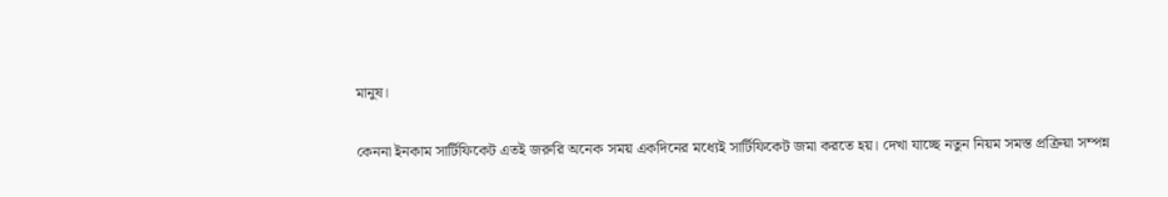মানুষ।

কেননা ইনকাম সার্টিফিকেট এতই জরুরি অনেক সময় একদিনের মধ্যেই সার্টিফিকেট জমা করতে হয়। দেখা যাচ্ছে নতুন নিয়ম সমস্ত প্রক্রিয়া সম্পন্ন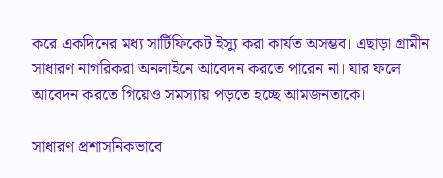করে একদিনের মধ্য সার্টিফিকেট ইস্যু করা কার্যত অসম্ভব। এছাড়া গ্ৰামীন সাধারণ নাগরিকরা অনলাইনে আবেদন করতে পারেন না। যার ফলে আবেদন করতে গিয়েও সমস্যায় পড়তে হচ্ছে আমজনতাকে।

সাধারণ প্রশাসনিকভাবে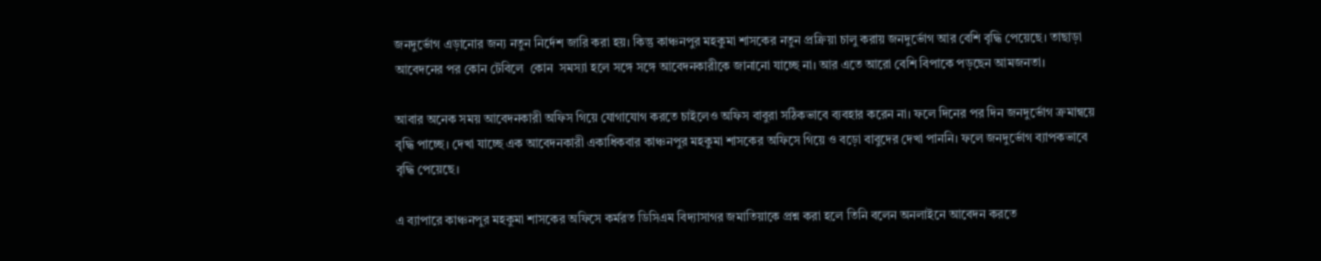জনদুর্ভোগ এড়ানোর জন্য নতুন নির্দেশ জারি করা হয়। কিন্তু কাঞ্চনপুর মহকুমা শাসকের নতুন প্রক্রিয়া চালু করায় জনদুর্ভোগ আর বেশি বৃদ্ধি পেয়েছে। তাছাড়া আবেদনের পর কোন টেবিলে  কোন  সমস্যা হলে সঙ্গে সঙ্গে আবেদনকারীকে জানানো যাচ্ছে না। আর এতে আরো বেশি বিপাকে পড়ছেন আমজনতা।

আবার অনেক সময় আবেদনকারী অফিস গিয়ে যোগাযোগ করতে চাইলেও অফিস বাবুরা সঠিকভাবে ব্যবহার করেন না। ফলে দিনের পর দিন জনদুর্ভোগ ক্রমান্বয়ে বৃদ্ধি পাচ্ছে। দেখা যাচ্ছে এক আবেদনকারী একাধিকবার কাঞ্চনপুর মহকুমা শাসকের অফিসে গিয়ে ও বড়ো বাবুদের দেখা পাননি। ফলে জনদুর্ভোগ ব্যাপকভাবে বৃদ্ধি পেয়েছে।

এ ব্যাপারে কাঞ্চনপুর মহকুমা শাসকের অফিসে কর্মরত ডিসিএম বিদ্যাসাগর জমাতিয়াকে প্রশ্ন করা হলে তিনি বলেন অনলাইনে আবেদন করতে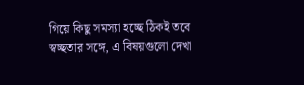গিয়ে কিছু সমস্যা হচ্ছে ঠিকই তবে স্বচ্ছতার সঙ্গে, এ বিষয়গুলো দেখা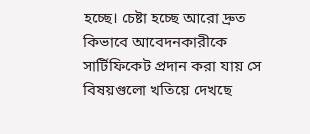হচ্ছে। চেষ্টা হচ্ছে আরো দ্রুত কিভাবে আবেদনকারীকে সার্টিফিকেট প্রদান করা যায় সে বিষয়গুলো খতিয়ে দেখছে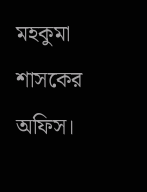মহকুমা শাসকের অফিস।